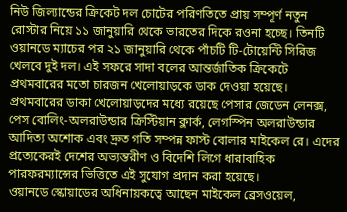নিউ জিল্যান্ডের ক্রিকেট দল চোটের পরিণতিতে প্রায় সম্পূর্ণ নতুন রোস্টার নিয়ে ১১ জানুয়ারি থেকে ভারতের দিকে রওনা হচ্ছে। তিনটি ওয়ানডে ম্যাচের পর ২১ জানুয়ারি থেকে পাঁচটি টি-টোয়েন্টি সিরিজ খেলবে দুই দল। এই সফরে সাদা বলের আন্তর্জাতিক ক্রিকেটে প্রথমবারের মতো চারজন খেলোয়াড়কে ডাক দেওয়া হয়েছে।
প্রথমবারের ডাকা খেলোয়াড়দের মধ্যে রয়েছে পেসার জেডেন লেনক্স, পেস বোলিং-অলরাউন্ডার ক্রিস্টিয়ান ক্লার্ক, লেগস্পিন অলরাউন্ডার আদিত্য অশোক এবং দ্রুত গতি সম্পন্ন ফাস্ট বোলার মাইকেল রে। এদের প্রত্যেকেরই দেশের অভ্যন্তরীণ ও বিদেশি লিগে ধারাবাহিক পারফরম্যান্সের ভিত্তিতে এই সুযোগ প্রদান করা হয়েছে।
ওয়ানডে স্কোয়াডের অধিনায়কত্বে আছেন মাইকেল ব্রেসওয়েল,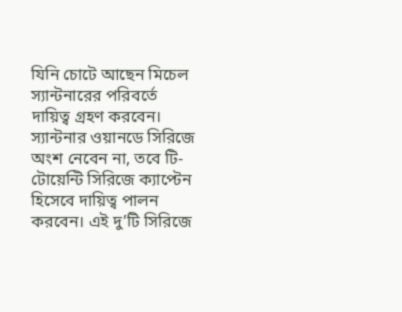যিনি চোটে আছেন মিচেল স্যান্টনারের পরিবর্তে দায়িত্ব গ্রহণ করবেন। স্যান্টনার ওয়ানডে সিরিজে অংশ নেবেন না, তবে টি-টোয়েন্টি সিরিজে ক্যাপ্টেন হিসেবে দায়িত্ব পালন করবেন। এই দু’টি সিরিজে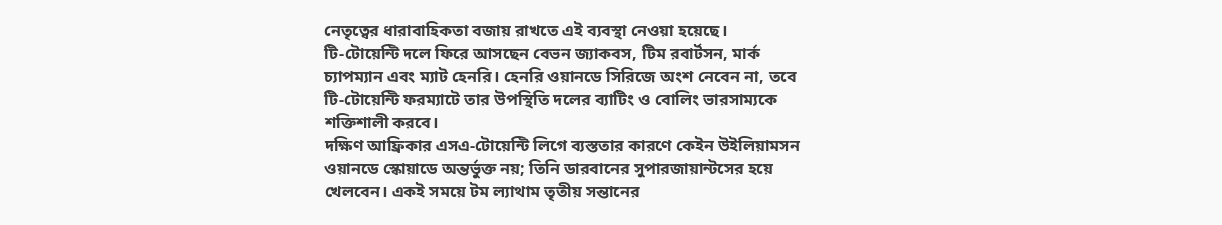নেতৃত্বের ধারাবাহিকতা বজায় রাখতে এই ব্যবস্থা নেওয়া হয়েছে।
টি-টোয়েন্টি দলে ফিরে আসছেন বেভন জ্যাকবস, টিম রবার্টসন, মার্ক চ্যাপম্যান এবং ম্যাট হেনরি। হেনরি ওয়ানডে সিরিজে অংশ নেবেন না, তবে টি-টোয়েন্টি ফরম্যাটে তার উপস্থিতি দলের ব্যাটিং ও বোলিং ভারসাম্যকে শক্তিশালী করবে।
দক্ষিণ আফ্রিকার এসএ-টোয়েন্টি লিগে ব্যস্ততার কারণে কেইন উইলিয়ামসন ওয়ানডে স্কোয়াডে অন্তর্ভুক্ত নয়; তিনি ডারবানের সুপারজায়ান্টসের হয়ে খেলবেন। একই সময়ে টম ল্যাথাম তৃতীয় সন্তানের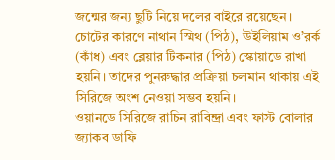জন্মের জন্য ছুটি নিয়ে দলের বাইরে রয়েছেন।
চোটের কারণে নাথান স্মিথ (পিঠ), উইলিয়াম ও’রর্ক (কাঁধ) এবং ব্লেয়ার টিকনার (পিঠ) স্কোয়াডে রাখা হয়নি। তাদের পুনরুদ্ধার প্রক্রিয়া চলমান থাকায় এই সিরিজে অংশ নেওয়া সম্ভব হয়নি।
ওয়ানডে সিরিজে রাচিন রাবিন্দ্রা এবং ফাস্ট বোলার জ্যাকব ডাফি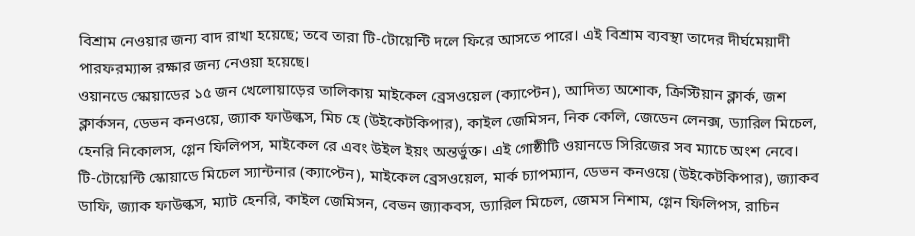বিশ্রাম নেওয়ার জন্য বাদ রাখা হয়েছে; তবে তারা টি-টোয়েন্টি দলে ফিরে আসতে পারে। এই বিশ্রাম ব্যবস্থা তাদের দীর্ঘমেয়াদী পারফরম্যান্স রক্ষার জন্য নেওয়া হয়েছে।
ওয়ানডে স্কোয়াডের ১৫ জন খেলোয়াড়ের তালিকায় মাইকেল ব্রেসওয়েল (ক্যাপ্টেন), আদিত্য অশোক, ক্রিস্টিয়ান ক্লার্ক, জশ ক্লার্কসন, ডেভন কনওয়ে, জ্যাক ফাউল্কস, মিচ হে (উইকেটকিপার), কাইল জেমিসন, নিক কেলি, জেডেন লেনক্স, ড্যারিল মিচেল, হেনরি নিকোলস, গ্লেন ফিলিপস, মাইকেল রে এবং উইল ইয়ং অন্তর্ভুক্ত। এই গোষ্ঠীটি ওয়ানডে সিরিজের সব ম্যাচে অংশ নেবে।
টি-টোয়েন্টি স্কোয়াডে মিচেল স্যান্টনার (ক্যাপ্টেন), মাইকেল ব্রেসওয়েল, মার্ক চ্যাপম্যান, ডেভন কনওয়ে (উইকেটকিপার), জ্যাকব ডাফি, জ্যাক ফাউল্কস, ম্যাট হেনরি, কাইল জেমিসন, বেভন জ্যাকবস, ড্যারিল মিচেল, জেমস নিশাম, গ্লেন ফিলিপস, রাচিন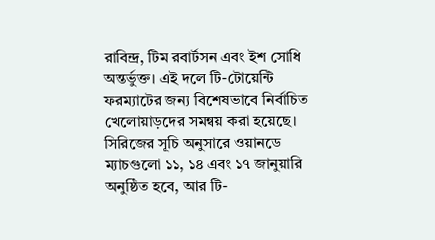রাবিন্দ্র, টিম রবার্টসন এবং ইশ সোধি অন্তর্ভুক্ত। এই দলে টি-টোয়েন্টি ফরম্যাটের জন্য বিশেষভাবে নির্বাচিত খেলোয়াড়দের সমন্বয় করা হয়েছে।
সিরিজের সূচি অনুসারে ওয়ানডে ম্যাচগুলো ১১, ১৪ এবং ১৭ জানুয়ারি অনুষ্ঠিত হবে, আর টি-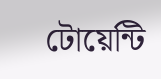টোয়েন্টি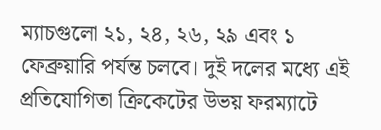ম্যাচগুলো ২১, ২৪, ২৬, ২৯ এবং ১ ফেব্রুয়ারি পর্যন্ত চলবে। দুই দলের মধ্যে এই প্রতিযোগিতা ক্রিকেটের উভয় ফরম্যাটে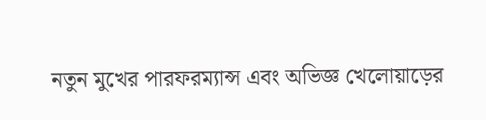নতুন মুখের পারফরম্যান্স এবং অভিজ্ঞ খেলোয়াড়ের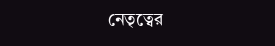নেতৃত্বের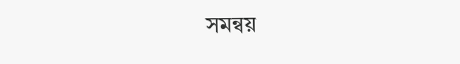সমন্বয়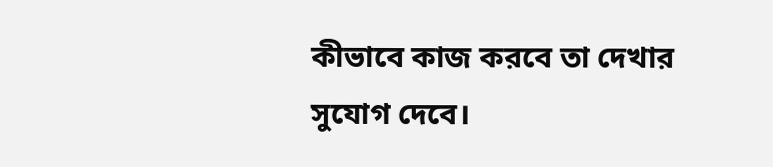কীভাবে কাজ করবে তা দেখার সুযোগ দেবে।